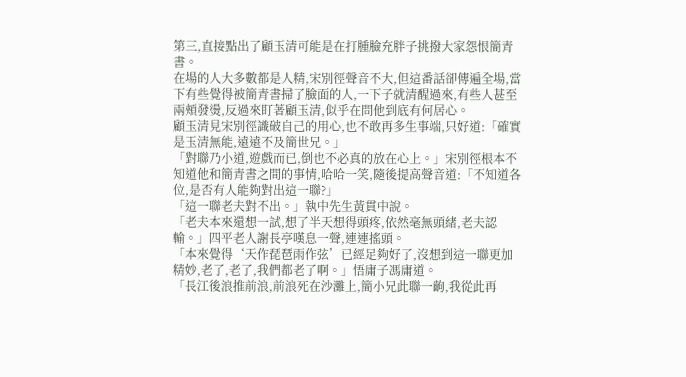第三,直接點出了顧玉清可能是在打腫臉充胖子挑撥大家怨恨簡青書。
在場的人大多數都是人精,宋別徑聲音不大,但這番話卻傳遍全場,當下有些覺得被簡青書掃了臉面的人,一下子就清醒過來,有些人甚至兩頰發燙,反過來盯著顧玉清,似乎在問他到底有何居心。
顧玉清見宋別徑識破自己的用心,也不敢再多生事端,只好道:「確實是玉清無能,遠遠不及簡世兄。」
「對聯乃小道,遊戲而已,倒也不必真的放在心上。」宋別徑根本不知道他和簡青書之間的事情,哈哈一笑,隨後提高聲音道:「不知道各位,是否有人能夠對出這一聯?」
「這一聯老夫對不出。」執中先生黃貫中說。
「老夫本來還想一試,想了半天想得頭疼,依然毫無頭緒,老夫認輸。」四平老人謝長亭嘆息一聲,連連搖頭。
「本來覺得‘天作琵琶雨作弦’已經足夠好了,沒想到這一聯更加精妙,老了,老了,我們都老了啊。」悟庸子馮庸道。
「長江後浪推前浪,前浪死在沙灘上,簡小兄此聯一齣,我從此再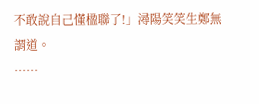不敢說自己懂楹聯了!」潯陽笑笑生鄭無謂道。
……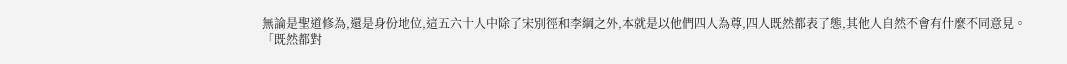無論是聖道修為,還是身份地位,這五六十人中除了宋別徑和李綱之外,本就是以他們四人為尊,四人既然都表了態,其他人自然不會有什麼不同意見。
「既然都對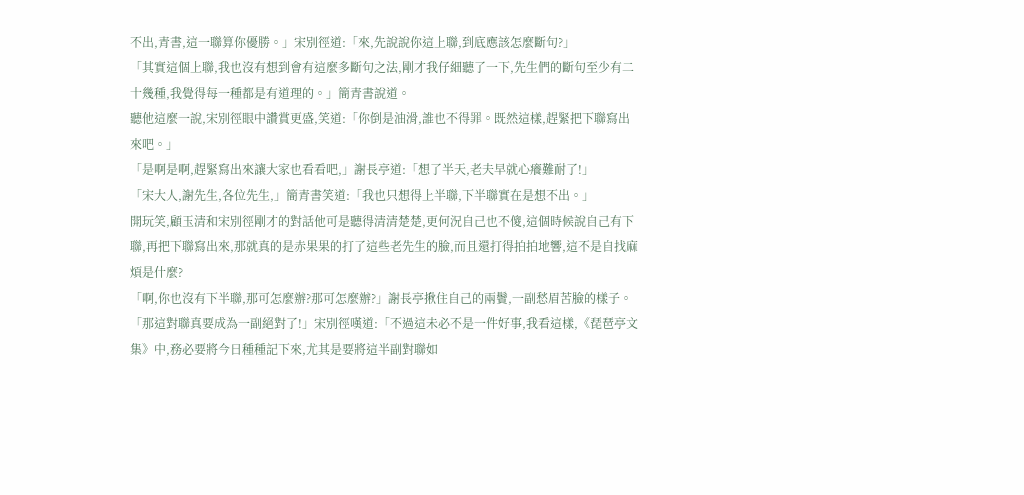不出,青書,這一聯算你優勝。」宋別徑道:「來,先說說你這上聯,到底應該怎麼斷句?」
「其實這個上聯,我也沒有想到會有這麼多斷句之法,剛才我仔細聽了一下,先生們的斷句至少有二十幾種,我覺得每一種都是有道理的。」簡青書說道。
聽他這麼一說,宋別徑眼中讚賞更盛,笑道:「你倒是油滑,誰也不得罪。既然這樣,趕緊把下聯寫出來吧。」
「是啊是啊,趕緊寫出來讓大家也看看吧,」謝長亭道:「想了半天,老夫早就心癢難耐了!」
「宋大人,謝先生,各位先生,」簡青書笑道:「我也只想得上半聯,下半聯實在是想不出。」
開玩笑,顧玉清和宋別徑剛才的對話他可是聽得清清楚楚,更何況自己也不傻,這個時候說自己有下聯,再把下聯寫出來,那就真的是赤果果的打了這些老先生的臉,而且還打得拍拍地響,這不是自找麻煩是什麼?
「啊,你也沒有下半聯,那可怎麼辦?那可怎麼辦?」謝長亭揪住自己的兩鬢,一副愁眉苦臉的樣子。
「那這對聯真要成為一副絕對了!」宋別徑嘆道:「不過這未必不是一件好事,我看這樣,《琵琶亭文集》中,務必要將今日種種記下來,尤其是要將這半副對聯如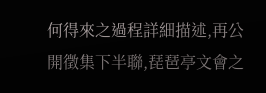何得來之過程詳細描述,再公開徵集下半聯,琵琶亭文會之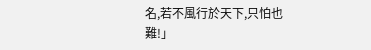名,若不風行於天下,只怕也難!」